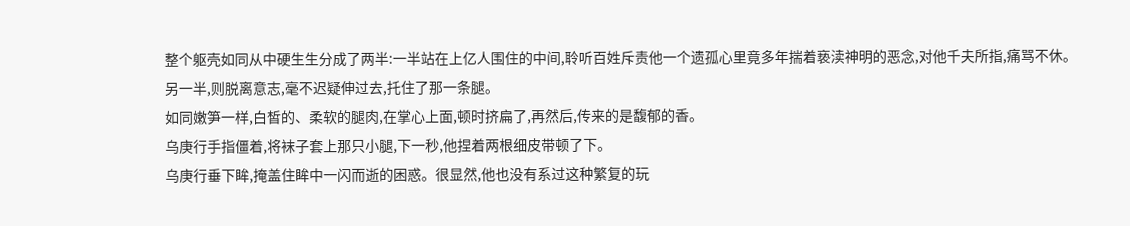整个躯壳如同从中硬生生分成了两半:一半站在上亿人围住的中间,聆听百姓斥责他一个遗孤心里竟多年揣着亵渎神明的恶念,对他千夫所指,痛骂不休。
另一半,则脱离意志,毫不迟疑伸过去,托住了那一条腿。
如同嫩笋一样,白皙的、柔软的腿肉,在掌心上面,顿时挤扁了,再然后,传来的是馥郁的香。
乌庚行手指僵着,将袜子套上那只小腿,下一秒,他捏着两根细皮带顿了下。
乌庚行垂下眸,掩盖住眸中一闪而逝的困惑。很显然,他也没有系过这种繁复的玩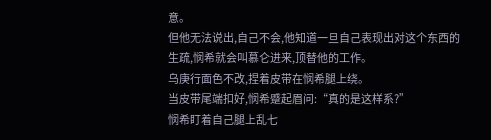意。
但他无法说出,自己不会,他知道一旦自己表现出对这个东西的生疏,悯希就会叫慕仑进来,顶替他的工作。
乌庚行面色不改,捏着皮带在悯希腿上绕。
当皮带尾端扣好,悯希蹙起眉问:“真的是这样系?”
悯希盯着自己腿上乱七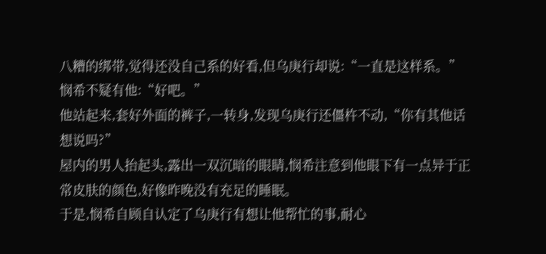八糟的绑带,觉得还没自己系的好看,但乌庚行却说:“一直是这样系。”
悯希不疑有他:“好吧。”
他站起来,套好外面的裤子,一转身,发现乌庚行还僵杵不动,“你有其他话想说吗?”
屋内的男人抬起头,露出一双沉暗的眼睛,悯希注意到他眼下有一点异于正常皮肤的颜色,好像昨晚没有充足的睡眠。
于是,悯希自顾自认定了乌庚行有想让他帮忙的事,耐心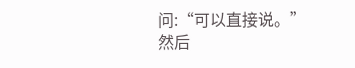问:“可以直接说。”
然后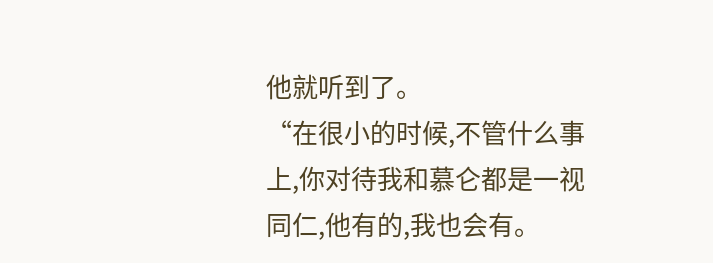他就听到了。
“在很小的时候,不管什么事上,你对待我和慕仑都是一视同仁,他有的,我也会有。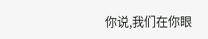你说,我们在你眼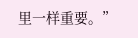里一样重要。”